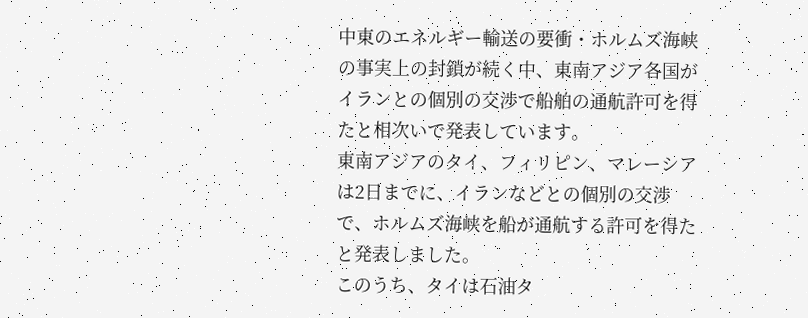中東のエネルギー輸送の要衝・ホルムズ海峡の事実上の封鎖が続く中、東南アジア各国がイランとの個別の交渉で船舶の通航許可を得たと相次いで発表しています。
東南アジアのタイ、フィリピン、マレーシアは2日までに、イランなどとの個別の交渉で、ホルムズ海峡を船が通航する許可を得たと発表しました。
このうち、タイは石油タ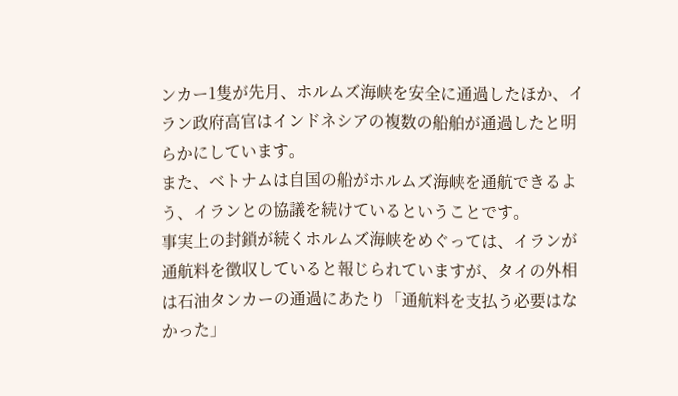ンカー1隻が先月、ホルムズ海峡を安全に通過したほか、イラン政府高官はインドネシアの複数の船舶が通過したと明らかにしています。
また、ベトナムは自国の船がホルムズ海峡を通航できるよう、イランとの協議を続けているということです。
事実上の封鎖が続くホルムズ海峡をめぐっては、イランが通航料を徴収していると報じられていますが、タイの外相は石油タンカーの通過にあたり「通航料を支払う必要はなかった」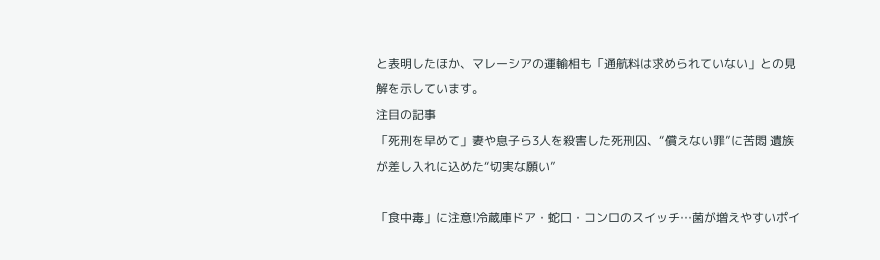と表明したほか、マレーシアの運輸相も「通航料は求められていない」との見解を示しています。
注目の記事
「死刑を早めて」妻や息子ら3人を殺害した死刑囚、“償えない罪”に苦悶 遺族が差し入れに込めた“切実な願い”

「食中毒」に注意!冷蔵庫ドア・蛇口・コンロのスイッチ…菌が増えやすいポイ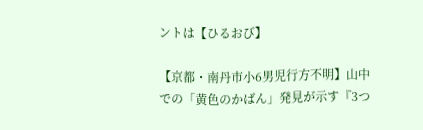ントは【ひるおび】

【京都・南丹市小6男児行方不明】山中での「黄色のかばん」発見が示す『3つ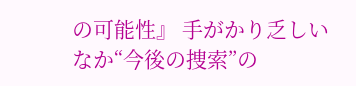の可能性』 手がかり乏しいなか“今後の捜索”の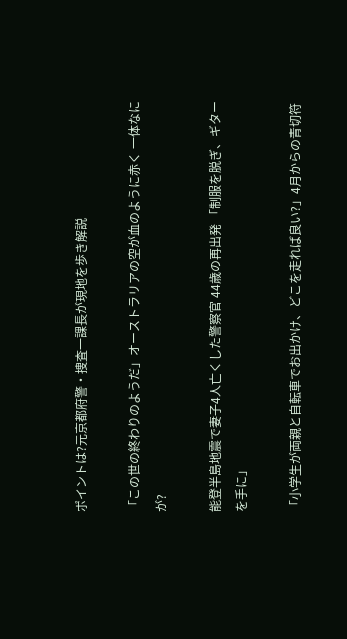ポイントは?元京都府警・捜査一課長が現地を歩き解説

「この世の終わりのようだ」オーストラリアの空が血のように赤く 一体なにが?

能登半島地震で妻子4人亡くした警察官 44歳の再出発 「制服を脱ぎ、ギターを手に」

「小学生が両親と自転車でお出かけ、どこを走れば良い?」4月からの青切符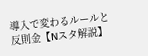導入で変わるルールと反則金【Nスタ解説】